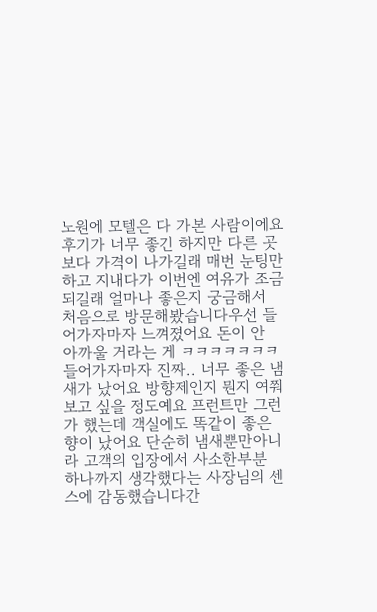노원에 모텔은 다 가본 사람이에요후기가 너무 좋긴 하지만 다른 곳보다 가격이 나가길래 매번 눈팅만하고 지내다가 이번엔 여유가 조금 되길래 얼마나 좋은지 궁금해서 처음으로 방문해봤습니다우선 들어가자마자 느껴졌어요 돈이 안 아까울 거라는 게 ㅋㅋㅋㅋㅋㅋㅋ 들어가자마자 진짜.. 너무 좋은 냄새가 났어요 방향제인지 뭔지 여쭤보고 싶을 정도예요 프런트만 그런가 했는데 객실에도 똑같이 좋은 향이 났어요 단순히 냄새뿐만아니라 고객의 입장에서 사소한부분 하나까지 생각했다는 사장님의 센스에 감동했습니다간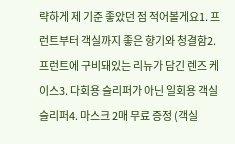략하게 제 기준 좋았던 점 적어볼게요1. 프런트부터 객실까지 좋은 향기와 청결함2. 프런트에 구비돼있는 리뉴가 담긴 렌즈 케이스3. 다회용 슬리퍼가 아닌 일회용 객실 슬리퍼4. 마스크 2매 무료 증정 (객실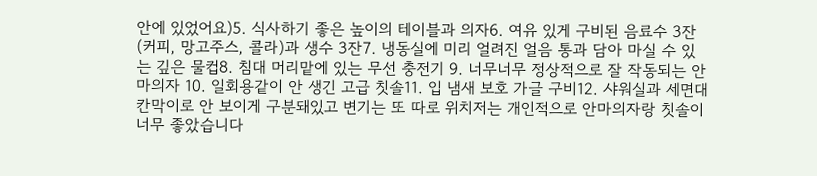안에 있었어요)5. 식사하기 좋은 높이의 테이블과 의자6. 여유 있게 구비된 음료수 3잔(커피, 망고주스, 콜라)과 생수 3잔7. 냉동실에 미리 얼려진 얼음 통과 담아 마실 수 있는 깊은 물컵8. 침대 머리맡에 있는 무선 충전기 9. 너무너무 정상적으로 잘 작동되는 안마의자 10. 일회용같이 안 생긴 고급 칫솔11. 입 냄새 보호 가글 구비12. 샤워실과 세면대 칸막이로 안 보이게 구분돼있고 변기는 또 따로 위치저는 개인적으로 안마의자랑 칫솔이 너무 좋았습니다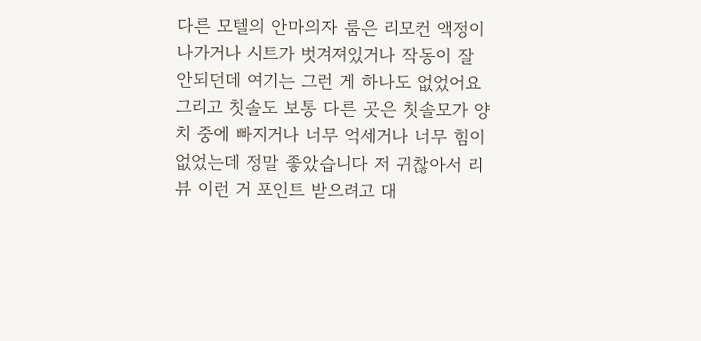다른 모텔의 안마의자 룸은 리모컨 액정이 나가거나 시트가 벗겨져있거나 작동이 잘 안되던데 여기는 그런 게 하나도 없었어요 그리고 칫솔도 보통 다른 곳은 칫솔모가 양치 중에 빠지거나 너무 억세거나 너무 힘이 없었는데 정말 좋았습니다 저 귀찮아서 리뷰 이런 거 포인트 받으려고 대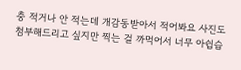충 적거나 안 적는데 개감동받아서 적어봐요 사진도 첨부해드리고 싶지만 찍는 걸 까먹어서 너무 아쉽습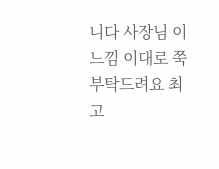니다 사장님 이 느낌 이대로 쭉 부탁드려요 최고